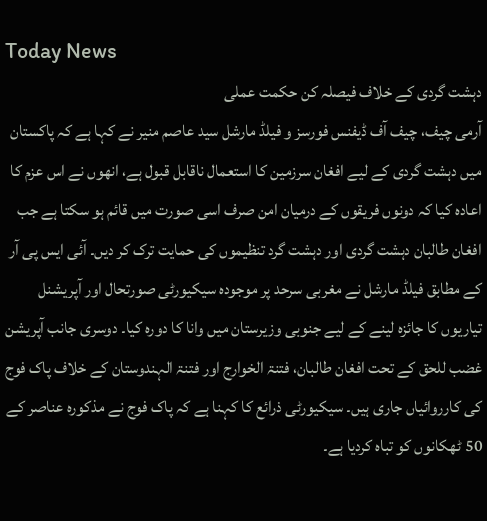Today News
دہشت گردی کے خلاف فیصلہ کن حکمت عملی
آرمی چیف، چیف آف ڈیفنس فورسز و فیلڈ مارشل سید عاصم منیر نے کہا ہے کہ پاکستان میں دہشت گردی کے لیے افغان سرزمین کا استعمال ناقابل قبول ہے، انھوں نے اس عزم کا اعادہ کیا کہ دونوں فریقوں کے درمیان امن صرف اسی صورت میں قائم ہو سکتا ہے جب افغان طالبان دہشت گردی اور دہشت گرد تنظیموں کی حمایت ترک کر دیں۔ آئی ایس پی آر کے مطابق فیلڈ مارشل نے مغربی سرحد پر موجودہ سیکیورٹی صورتحال اور آپریشنل تیاریوں کا جائزہ لینے کے لیے جنوبی وزیرستان میں وانا کا دورہ کیا۔ دوسری جانب آپریشن غضب للحق کے تحت افغان طالبان، فتنۃ الخوارج اور فتنۃ الہندوستان کے خلاف پاک فوج کی کارروائیاں جاری ہیں۔ سیکیورٹی ذرائع کا کہنا ہے کہ پاک فوج نے مذکورہ عناصر کے 50 ٹھکانوں کو تباہ کردیا ہے۔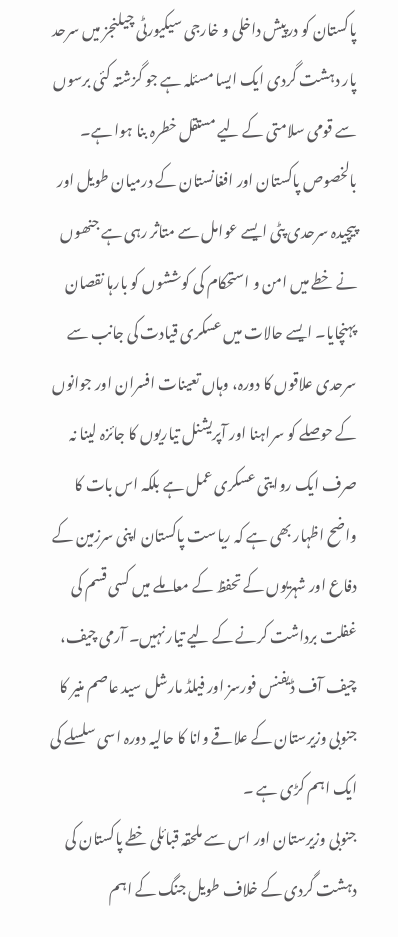پاکستان کو درپیش داخلی و خارجی سیکیورٹی چیلنجز میں سرحد پار دہشت گردی ایک ایسا مسئلہ ہے جو گزشتہ کئی برسوں سے قومی سلامتی کے لیے مستقل خطرہ بنا ہوا ہے۔ بالخصوص پاکستان اور افغانستان کے درمیان طویل اور پیچیدہ سرحدی پٹی ایسے عوامل سے متاثر رہی ہے جنھوں نے خطے میں امن و استحکام کی کوششوں کو بارہا نقصان پہنچایا۔ ایسے حالات میں عسکری قیادت کی جانب سے سرحدی علاقوں کا دورہ، وہاں تعینات افسران اور جوانوں کے حوصلے کو سراہنا اور آپریشنل تیاریوں کا جائزہ لینا نہ صرف ایک روایتی عسکری عمل ہے بلکہ اس بات کا واضح اظہار بھی ہے کہ ریاست پاکستان اپنی سرزمین کے دفاع اور شہریوں کے تحفظ کے معاملے میں کسی قسم کی غفلت برداشت کرنے کے لیے تیار نہیں۔ آرمی چیف، چیف آف ڈیفنس فورسز اور فیلڈ مارشل سید عاصم منیر کا جنوبی وزیرستان کے علاقے وانا کا حالیہ دورہ اسی سلسلے کی ایک اہم کڑی ہے ۔
جنوبی وزیرستان اور اس سے ملحقہ قبائلی خطے پاکستان کی دہشت گردی کے خلاف طویل جنگ کے اہم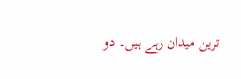ترین میدان رہے ہیں۔ دو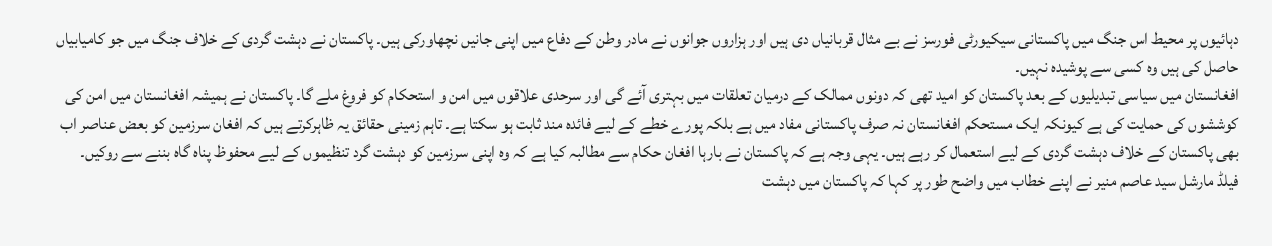دہائیوں پر محیط اس جنگ میں پاکستانی سیکیورٹی فورسز نے بے مثال قربانیاں دی ہیں اور ہزاروں جوانوں نے مادر وطن کے دفاع میں اپنی جانیں نچھاورکی ہیں۔ پاکستان نے دہشت گردی کے خلاف جنگ میں جو کامیابیاں حاصل کی ہیں وہ کسی سے پوشیدہ نہیں۔
افغانستان میں سیاسی تبدیلیوں کے بعد پاکستان کو امید تھی کہ دونوں ممالک کے درمیان تعلقات میں بہتری آئے گی اور سرحدی علاقوں میں امن و استحکام کو فروغ ملے گا۔ پاکستان نے ہمیشہ افغانستان میں امن کی کوششوں کی حمایت کی ہے کیونکہ ایک مستحکم افغانستان نہ صرف پاکستانی مفاد میں ہے بلکہ پورے خطے کے لیے فائدہ مند ثابت ہو سکتا ہے۔ تاہم زمینی حقائق یہ ظاہرکرتے ہیں کہ افغان سرزمین کو بعض عناصر اب بھی پاکستان کے خلاف دہشت گردی کے لیے استعمال کر رہے ہیں۔ یہی وجہ ہے کہ پاکستان نے بارہا افغان حکام سے مطالبہ کیا ہے کہ وہ اپنی سرزمین کو دہشت گرد تنظیموں کے لیے محفوظ پناہ گاہ بننے سے روکیں۔
فیلڈ مارشل سید عاصم منیر نے اپنے خطاب میں واضح طور پر کہا کہ پاکستان میں دہشت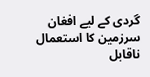گردی کے لیے افغان سرزمین کا استعمال ناقابل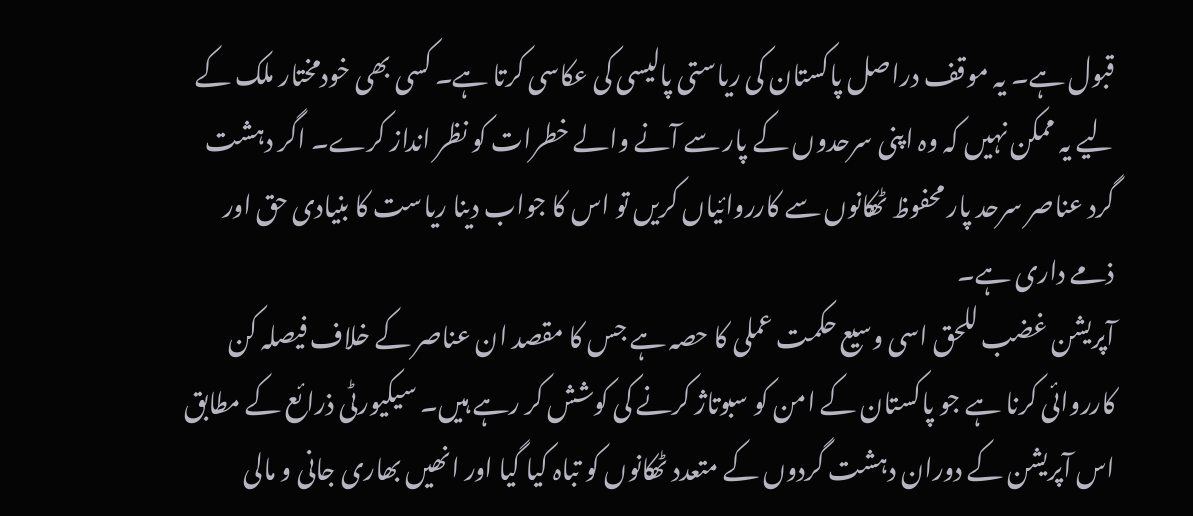قبول ہے۔ یہ موقف دراصل پاکستان کی ریاستی پالیسی کی عکاسی کرتا ہے۔ کسی بھی خودمختار ملک کے لیے یہ ممکن نہیں کہ وہ اپنی سرحدوں کے پار سے آنے والے خطرات کو نظر انداز کرے۔ اگر دہشت گرد عناصر سرحد پار محفوظ ٹھکانوں سے کارروائیاں کریں تو اس کا جواب دینا ریاست کا بنیادی حق اور ذمے داری ہے۔
آپریشن غضب للحق اسی وسیع حکمت عملی کا حصہ ہے جس کا مقصد ان عناصر کے خلاف فیصلہ کن کارروائی کرنا ہے جو پاکستان کے امن کو سبوتاژ کرنے کی کوشش کر رہے ہیں۔ سیکیورٹی ذرائع کے مطابق اس آپریشن کے دوران دہشت گردوں کے متعدد ٹھکانوں کو تباہ کیا گیا اور انھیں بھاری جانی و مالی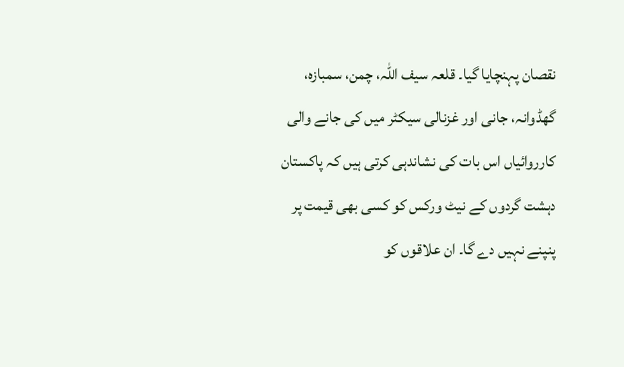نقصان پہنچایا گیا۔ قلعہ سیف اللہ، چمن، سمبازہ، گھڈوانہ، جانی اور غزنالی سیکٹر میں کی جانے والی کارروائیاں اس بات کی نشاندہی کرتی ہیں کہ پاکستان دہشت گردوں کے نیٹ ورکس کو کسی بھی قیمت پر پنپنے نہیں دے گا۔ ان علاقوں کو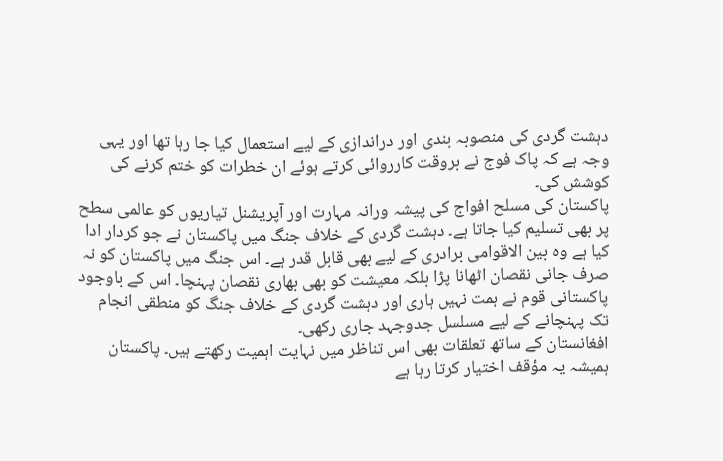دہشت گردی کی منصوبہ بندی اور دراندازی کے لیے استعمال کیا جا رہا تھا اور یہی وجہ ہے کہ پاک فوج نے بروقت کارروائی کرتے ہوئے ان خطرات کو ختم کرنے کی کوشش کی۔
پاکستان کی مسلح افواج کی پیشہ ورانہ مہارت اور آپریشنل تیاریوں کو عالمی سطح پر بھی تسلیم کیا جاتا ہے۔ دہشت گردی کے خلاف جنگ میں پاکستان نے جو کردار ادا کیا ہے وہ بین الاقوامی برادری کے لیے بھی قابل قدر ہے۔ اس جنگ میں پاکستان کو نہ صرف جانی نقصان اٹھانا پڑا بلکہ معیشت کو بھی بھاری نقصان پہنچا۔ اس کے باوجود پاکستانی قوم نے ہمت نہیں ہاری اور دہشت گردی کے خلاف جنگ کو منطقی انجام تک پہنچانے کے لیے مسلسل جدوجہد جاری رکھی۔
افغانستان کے ساتھ تعلقات بھی اس تناظر میں نہایت اہمیت رکھتے ہیں۔ پاکستان ہمیشہ یہ مؤقف اختیار کرتا رہا ہے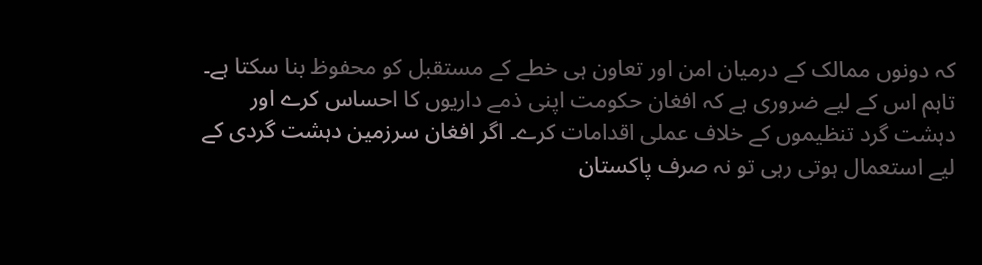کہ دونوں ممالک کے درمیان امن اور تعاون ہی خطے کے مستقبل کو محفوظ بنا سکتا ہے۔ تاہم اس کے لیے ضروری ہے کہ افغان حکومت اپنی ذمے داریوں کا احساس کرے اور دہشت گرد تنظیموں کے خلاف عملی اقدامات کرے۔ اگر افغان سرزمین دہشت گردی کے لیے استعمال ہوتی رہی تو نہ صرف پاکستان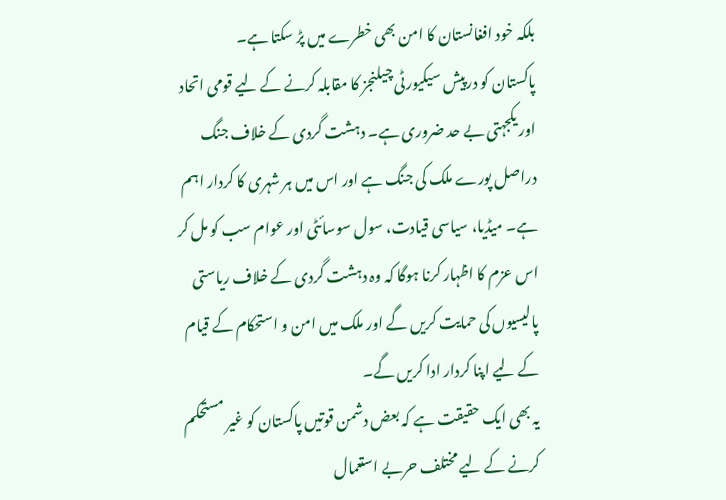بلکہ خود افغانستان کا امن بھی خطرے میں پڑ سکتا ہے۔
پاکستان کو درپیش سیکیورٹی چیلنجز کا مقابلہ کرنے کے لیے قومی اتحاد اور یکجہتی بے حد ضروری ہے۔ دہشت گردی کے خلاف جنگ دراصل پورے ملک کی جنگ ہے اور اس میں ہر شہری کا کردار اہم ہے۔ میڈیا، سیاسی قیادت، سول سوسائٹی اور عوام سب کو مل کر اس عزم کا اظہار کرنا ہوگا کہ وہ دہشت گردی کے خلاف ریاستی پالیسیوں کی حمایت کریں گے اور ملک میں امن و استحکام کے قیام کے لیے اپنا کردار ادا کریں گے۔
یہ بھی ایک حقیقت ہے کہ بعض دشمن قوتیں پاکستان کو غیر مستحکم کرنے کے لیے مختلف حربے استعمال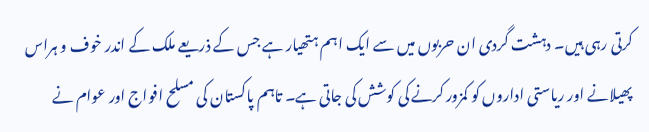کرتی رہی ہیں۔ دہشت گردی ان حربوں میں سے ایک اہم ہتھیار ہے جس کے ذریعے ملک کے اندر خوف و ہراس پھیلانے اور ریاستی اداروں کو کمزور کرنے کی کوشش کی جاتی ہے۔ تاہم پاکستان کی مسلح افواج اور عوام نے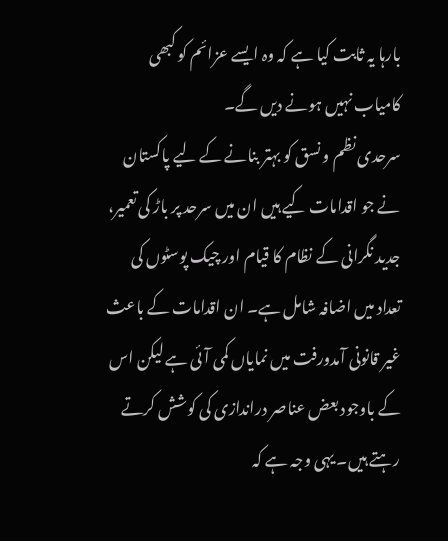بارہا یہ ثابت کیا ہے کہ وہ ایسے عزائم کو کبھی کامیاب نہیں ہونے دیں گے۔
سرحدی نظم و نسق کو بہتر بنانے کے لیے پاکستان نے جو اقدامات کیے ہیں ان میں سرحد پر باڑ کی تعمیر، جدید نگرانی کے نظام کا قیام اور چیک پوسٹوں کی تعداد میں اضافہ شامل ہے۔ ان اقدامات کے باعث غیر قانونی آمدورفت میں نمایاں کمی آئی ہے لیکن اس کے باوجود بعض عناصر دراندازی کی کوشش کرتے رہتے ہیں۔ یہی وجہ ہے کہ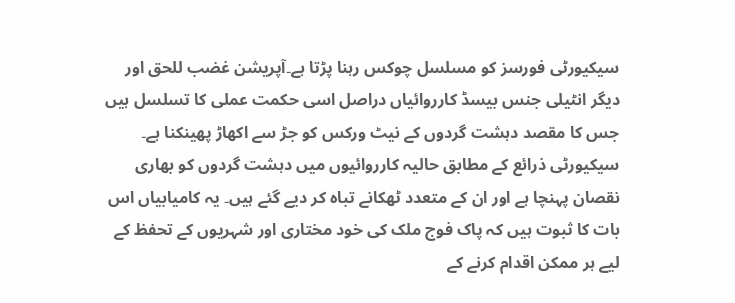سیکیورٹی فورسز کو مسلسل چوکس رہنا پڑتا ہے۔آپریشن غضب للحق اور دیگر انٹیلی جنس بیسڈ کارروائیاں دراصل اسی حکمت عملی کا تسلسل ہیں جس کا مقصد دہشت گردوں کے نیٹ ورکس کو جڑ سے اکھاڑ پھینکنا ہے۔ سیکیورٹی ذرائع کے مطابق حالیہ کارروائیوں میں دہشت گردوں کو بھاری نقصان پہنچا ہے اور ان کے متعدد ٹھکانے تباہ کر دیے گئے ہیں۔ یہ کامیابیاں اس بات کا ثبوت ہیں کہ پاک فوج ملک کی خود مختاری اور شہریوں کے تحفظ کے لیے ہر ممکن اقدام کرنے کے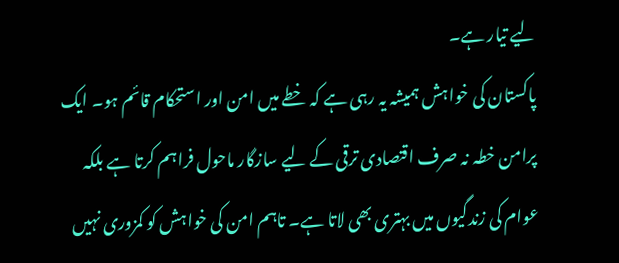لیے تیار ہے۔
پاکستان کی خواہش ہمیشہ یہ رہی ہے کہ خطے میں امن اور استحکام قائم ہو۔ ایک پرامن خطہ نہ صرف اقتصادی ترقی کے لیے سازگار ماحول فراہم کرتا ہے بلکہ عوام کی زندگیوں میں بہتری بھی لاتا ہے۔ تاہم امن کی خواہش کو کمزوری نہیں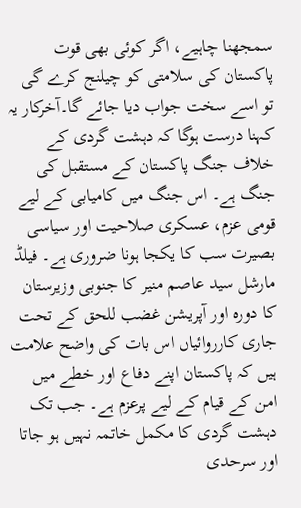سمجھنا چاہیے، اگر کوئی بھی قوت پاکستان کی سلامتی کو چیلنج کرے گی تو اسے سخت جواب دیا جائے گا۔آخرکار یہ کہنا درست ہوگا کہ دہشت گردی کے خلاف جنگ پاکستان کے مستقبل کی جنگ ہے۔ اس جنگ میں کامیابی کے لیے قومی عزم، عسکری صلاحیت اور سیاسی بصیرت سب کا یکجا ہونا ضروری ہے۔ فیلڈ مارشل سید عاصم منیر کا جنوبی وزیرستان کا دورہ اور آپریشن غضب للحق کے تحت جاری کارروائیاں اس بات کی واضح علامت ہیں کہ پاکستان اپنے دفاع اور خطے میں امن کے قیام کے لیے پرعزم ہے۔ جب تک دہشت گردی کا مکمل خاتمہ نہیں ہو جاتا اور سرحدی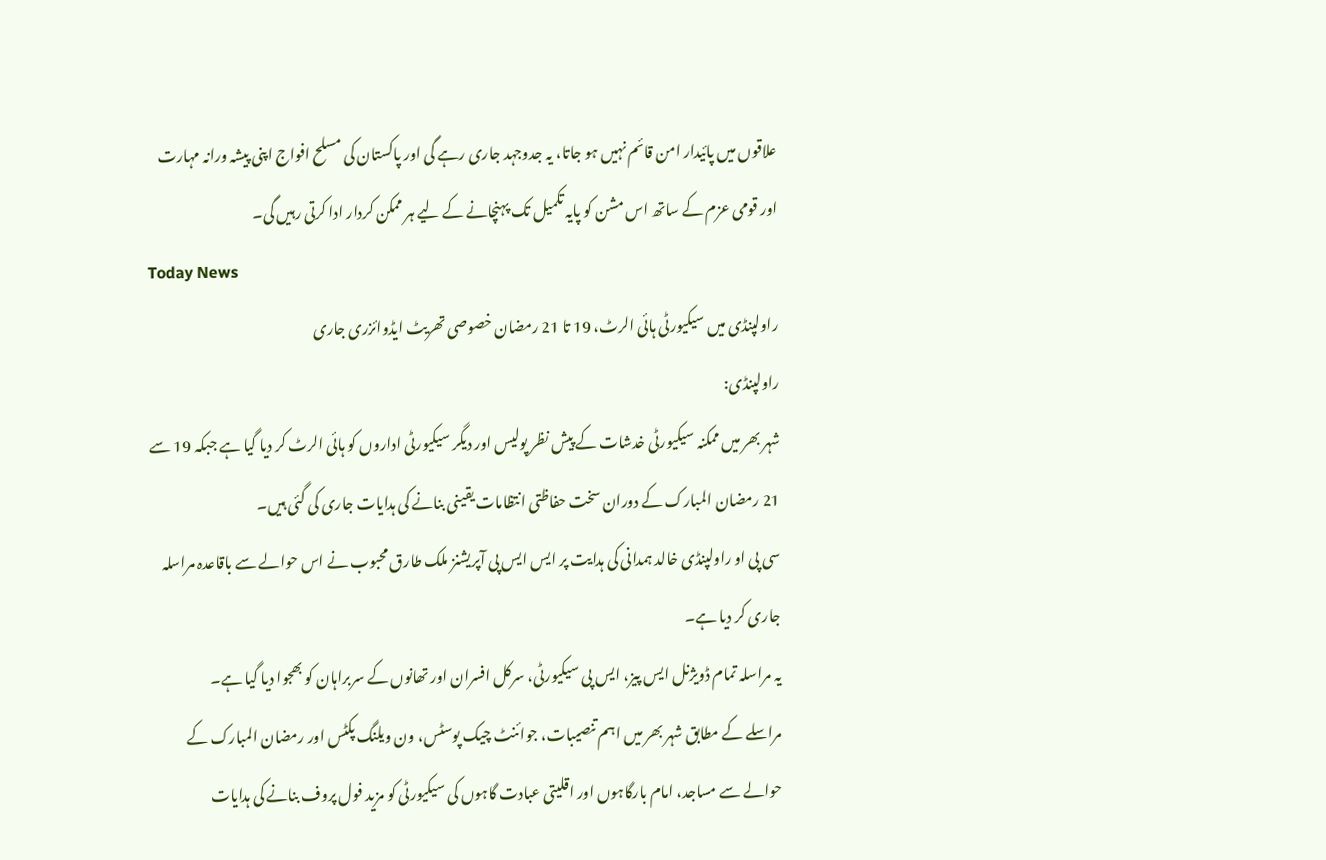علاقوں میں پائیدار امن قائم نہیں ہو جاتا، یہ جدوجہد جاری رہے گی اور پاکستان کی مسلح افواج اپنی پیشہ ورانہ مہارت اور قومی عزم کے ساتھ اس مشن کو پایہ تکمیل تک پہنچانے کے لیے ہر ممکن کردار ادا کرتی رہیں گی۔
Today News
راولپنڈی میں سیکیورٹی ہائی الرٹ، 19 تا 21 رمضان خصوصی تھریٹ ایڈوائزری جاری
راولپنڈی:
شہر بھر میں ممکنہ سیکیورٹی خدشات کے پیش نظر پولیس اور دیگر سیکیورٹی اداروں کو ہائی الرٹ کر دیا گیا ہے جبکہ 19 سے 21 رمضان المبارک کے دوران سخت حفاظتی انتظامات یقینی بنانے کی ہدایات جاری کی گئی ہیں۔
سی پی او راولپنڈی خالد ہمدانی کی ہدایت پر ایس ایس پی آپریشنز ملک طارق محبوب نے اس حوالے سے باقاعدہ مراسلہ جاری کر دیا ہے۔
یہ مراسلہ تمام ڈویژنل ایس پیز، ایس پی سیکیورٹی، سرکل افسران اور تھانوں کے سربراہان کو بھجوا دیا گیا ہے۔
مراسلے کے مطابق شہر بھر میں اہم تنصیبات، جوائنٹ چیک پوسٹس، ون ویلنگ پکٹس اور رمضان المبارک کے حوالے سے مساجد، امام بارگاہوں اور اقلیتی عبادت گاہوں کی سیکیورٹی کو مزید فول پروف بنانے کی ہدایات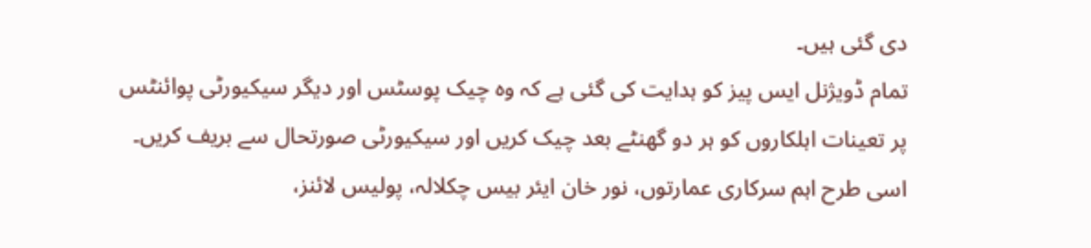دی گئی ہیں۔
تمام ڈویژنل ایس پیز کو ہدایت کی گئی ہے کہ وہ چیک پوسٹس اور دیگر سیکیورٹی پوائنٹس پر تعینات اہلکاروں کو ہر دو گھنٹے بعد چیک کریں اور سیکیورٹی صورتحال سے بریف کریں۔
اسی طرح اہم سرکاری عمارتوں، نور خان ایئر بیس چکلالہ، پولیس لائنز،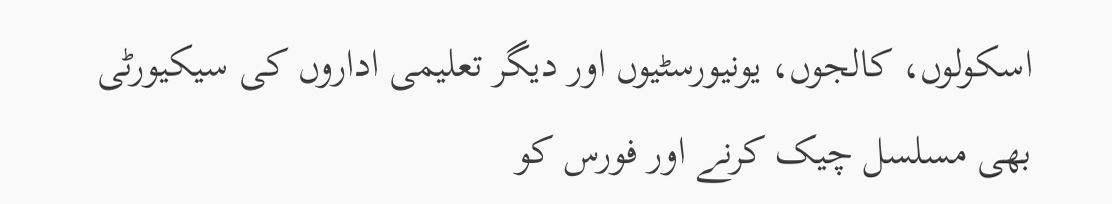اسکولوں، کالجوں، یونیورسٹیوں اور دیگر تعلیمی اداروں کی سیکیورٹی بھی مسلسل چیک کرنے اور فورس کو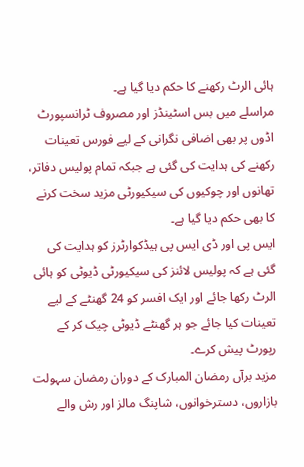ہائی الرٹ رکھنے کا حکم دیا گیا ہے۔
مراسلے میں بس اسٹینڈز اور مصروف ٹرانسپورٹ اڈوں پر بھی اضافی نگرانی کے لیے فورس تعینات رکھنے کی ہدایت کی گئی ہے جبکہ تمام پولیس دفاتر، تھانوں اور چوکیوں کی سیکیورٹی مزید سخت کرنے کا بھی حکم دیا گیا ہے۔
ایس پی اور ڈی ایس پی ہیڈکوارٹرز کو ہدایت کی گئی ہے کہ پولیس لائنز کی سیکیورٹی ڈیوٹی کو ہائی الرٹ رکھا جائے اور ایک افسر کو 24 گھنٹے کے لیے تعینات کیا جائے جو ہر گھنٹے ڈیوٹی چیک کر کے رپورٹ پیش کرے۔
مزید برآں رمضان المبارک کے دوران رمضان سہولت بازاروں، دسترخوانوں، شاپنگ مالز اور رش والے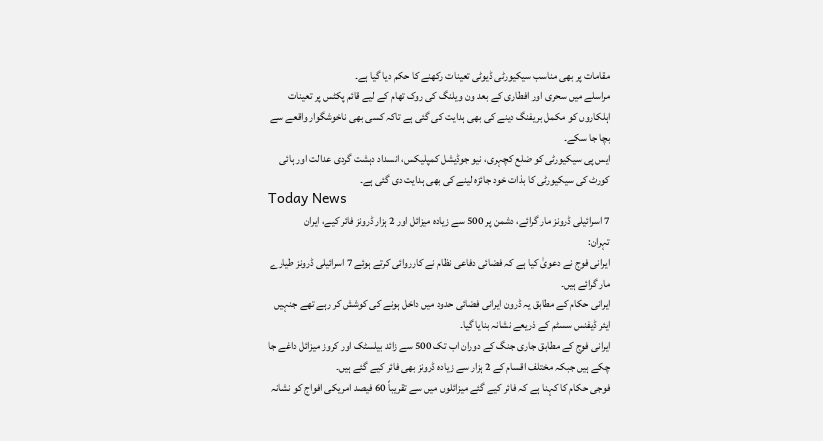مقامات پر بھی مناسب سیکیورٹی ڈیوٹی تعینات رکھنے کا حکم دیا گیا ہے۔
مراسلے میں سحری اور افطاری کے بعد ون ویلنگ کی روک تھام کے لیے قائم پکٹس پر تعینات اہلکاروں کو مکمل بریفنگ دینے کی بھی ہدایت کی گئی ہے تاکہ کسی بھی ناخوشگوار واقعے سے بچا جا سکے۔
ایس پی سیکیورٹی کو ضلع کچہری، نیو جوڈیشل کمپلیکس، انسداد دہشت گردی عدالت اور ہائی کورٹ کی سیکیورٹی کا بذات خود جائزہ لینے کی بھی ہدایت دی گئی ہے۔
Today News
7 اسرائیلی ڈرونز مار گرائے، دشمن پر 500 سے زیادہ میزائل اور 2 ہزار ڈرونز فائر کیے، ایران
تہران:
ایرانی فوج نے دعویٰ کیا ہے کہ فضائی دفاعی نظام نے کارروائی کرتے ہوئے 7 اسرائیلی ڈرونز طیارے مار گرائے ہیں۔
ایرانی حکام کے مطابق یہ ڈرون ایرانی فضائی حدود میں داخل ہونے کی کوشش کر رہے تھے جنہیں ایئر ڈیفنس سسٹم کے ذریعے نشانہ بنایا گیا۔
ایرانی فوج کے مطابق جاری جنگ کے دوران اب تک 500 سے زائد بیلسٹک اور کروز میزائل داغے جا چکے ہیں جبکہ مختلف اقسام کے 2 ہزار سے زیادہ ڈرونز بھی فائر کیے گئے ہیں۔
فوجی حکام کا کہنا ہے کہ فائر کیے گئے میزائلوں میں سے تقریباً 60 فیصد امریکی افواج کو نشانہ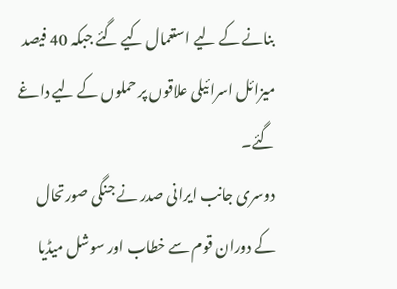بنانے کے لیے استعمال کیے گئے جبکہ 40 فیصد میزائل اسرائیلی علاقوں پر حملوں کے لیے داغے گئے۔
دوسری جانب ایرانی صدر نے جنگی صورتحال کے دوران قوم سے خطاب اور سوشل میڈیا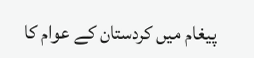پیغام میں کردستان کے عوام کا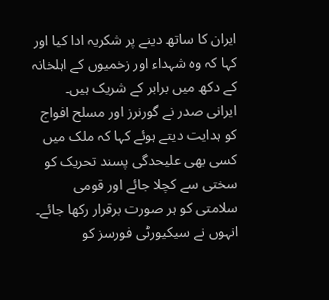ایران کا ساتھ دینے پر شکریہ ادا کیا اور کہا کہ وہ شہداء اور زخمیوں کے اہلخانہ کے دکھ میں برابر کے شریک ہیں۔
ایرانی صدر نے گورنرز اور مسلح افواج کو ہدایت دیتے ہوئے کہا کہ ملک میں کسی بھی علیحدگی پسند تحریک کو سختی سے کچلا جائے اور قومی سلامتی کو ہر صورت برقرار رکھا جائے۔
انہوں نے سیکیورٹی فورسز کو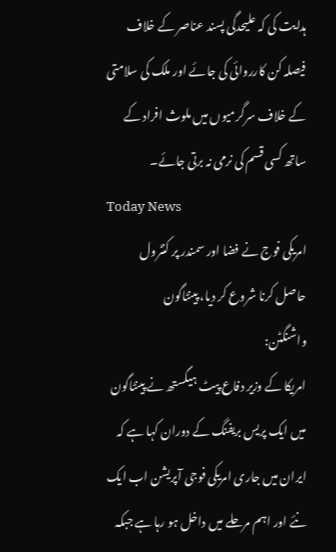ہدایت کی کہ علیحدگی پسند عناصر کے خلاف فیصلہ کن کارروائی کی جائے اور ملک کی سلامتی کے خلاف سرگرمیوں میں ملوث افراد کے ساتھ کسی قسم کی نرمی نہ برتی جائے۔
Today News
امریکی فوج نے فضا اور سمندر پر کنٹرول حاصل کرنا شروع کر دیا، پینٹاگون
واشنگٹن:
امریکا کے وزیر دفاع پیٹ ہیگستھ نے پینٹاگون میں ایک پریس بریفنگ کے دوران کہا ہے کہ ایران میں جاری امریکی فوجی آپریشن اب ایک نئے اور اہم مرحلے میں داخل ہو رہا ہے جبکہ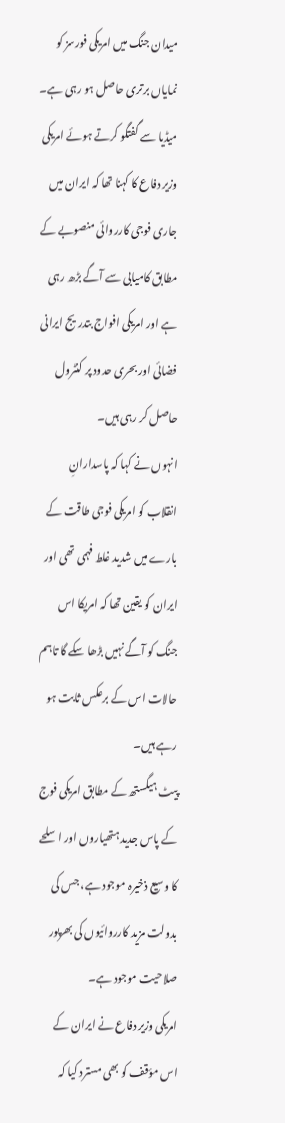میدان جنگ میں امریکی فورسز کو نمایاں برتری حاصل ہو رہی ہے۔
میڈیا سے گفتگو کرتے ہوئے امریکی وزیر دفاع کا کہنا تھا کہ ایران میں جاری فوجی کارروائی منصوبے کے مطابق کامیابی سے آگے بڑھ رہی ہے اور امریکی افواج بتدریج ایرانی فضائی اور بحری حدود پر کنٹرول حاصل کر رہی ہیں۔
انہوں نے کہا کہ پاسدارانِ انقلاب کو امریکی فوجی طاقت کے بارے میں شدید غلط فہمی تھی اور ایران کو یقین تھا کہ امریکا اس جنگ کو آگے نہیں بڑھا سکے گا تاہم حالات اس کے برعکس ثابت ہو رہے ہیں۔
پیٹ ہیگستھ کے مطابق امریکی فوج کے پاس جدید ہتھیاروں اور اسلحے کا وسیع ذخیرہ موجود ہے، جس کی بدولت مزید کارروائیوں کی بھرپور صلاحیت موجود ہے۔
امریکی وزیر دفاع نے ایران کے اس مؤقف کو بھی مسترد کیا کہ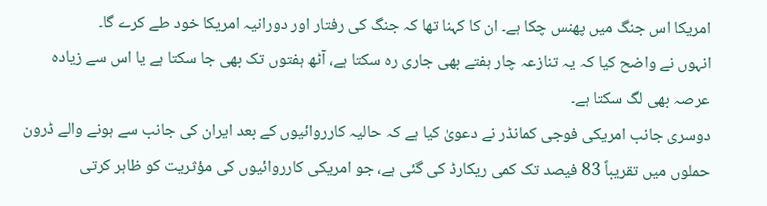امریکا اس جنگ میں پھنس چکا ہے۔ ان کا کہنا تھا کہ جنگ کی رفتار اور دورانیہ امریکا خود طے کرے گا۔
انہوں نے واضح کیا کہ یہ تنازعہ چار ہفتے بھی جاری رہ سکتا ہے، آٹھ ہفتوں تک بھی جا سکتا ہے یا اس سے زیادہ عرصہ بھی لگ سکتا ہے۔
دوسری جانب امریکی فوجی کمانڈر نے دعویٰ کیا ہے کہ حالیہ کارروائیوں کے بعد ایران کی جانب سے ہونے والے ڈرون حملوں میں تقریباً 83 فیصد تک کمی ریکارڈ کی گئی ہے، جو امریکی کارروائیوں کی مؤثریت کو ظاہر کرتی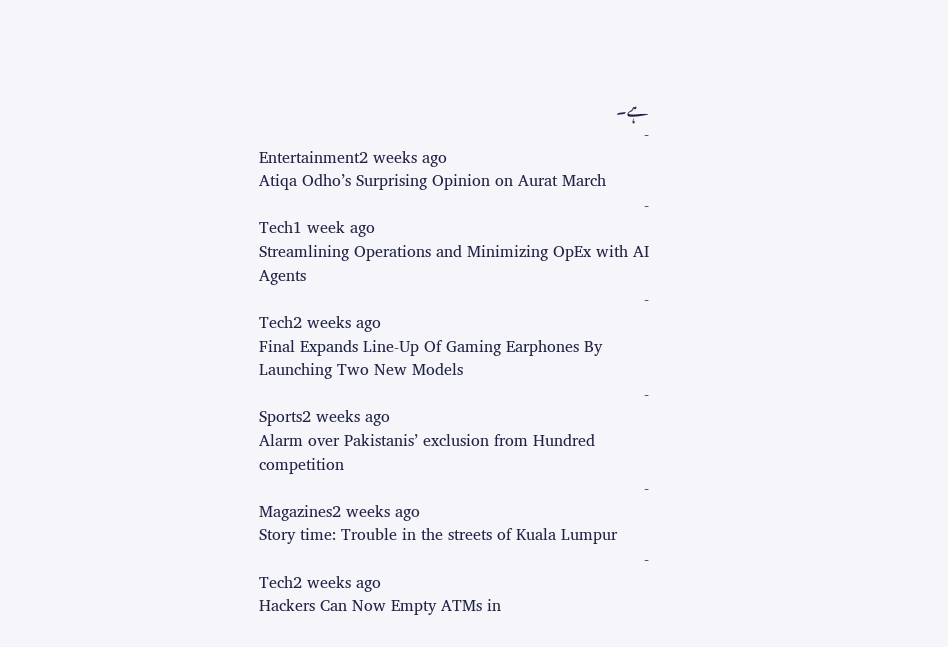ہے۔
-
Entertainment2 weeks ago
Atiqa Odho’s Surprising Opinion on Aurat March
-
Tech1 week ago
Streamlining Operations and Minimizing OpEx with AI Agents
-
Tech2 weeks ago
Final Expands Line-Up Of Gaming Earphones By Launching Two New Models
-
Sports2 weeks ago
Alarm over Pakistanis’ exclusion from Hundred competition
-
Magazines2 weeks ago
Story time: Trouble in the streets of Kuala Lumpur
-
Tech2 weeks ago
Hackers Can Now Empty ATMs in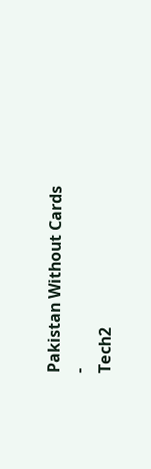Pakistan Without Cards
-
Tech2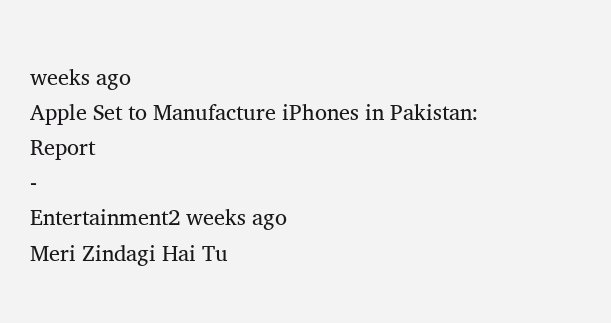weeks ago
Apple Set to Manufacture iPhones in Pakistan: Report
-
Entertainment2 weeks ago
Meri Zindagi Hai Tu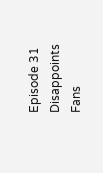Episode 31 Disappoints Fans